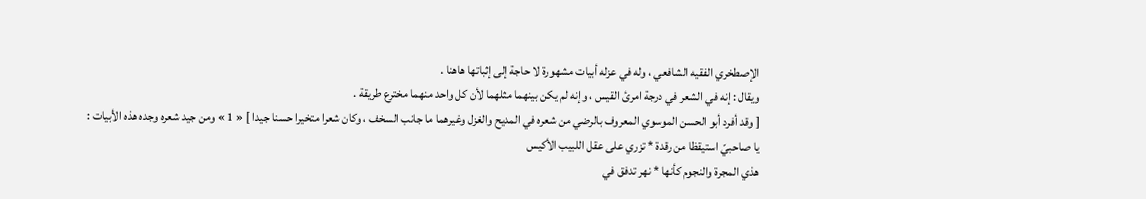الإصطخري الفقيه الشافعي ، وله في عزله أبيات مشهورة لا حاجة إلى إثباتها هاهنا .
ويقال : إنه في الشعر في درجة امرئ القيس ، وإنه لم يكن بينهما مثلهما لأن كل واحد منهما مخترع طريقة .
[ وقد أفرد أبو الحسن الموسوي المعروف بالرضي من شعره في المديح والغزل وغيرهما ما جانب السخف ، وكان شعرا متخيرا حسنا جيدا ] « 1 » ومن جيد شعره وجده هذه الأبيات :
يا صاحبيّ استيقظا من رقدة * تزري على عقل اللبيب الأكيس
هذي المجرة والنجوم كأنها * نهر تدفق في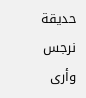حديقة نرجس
وأرى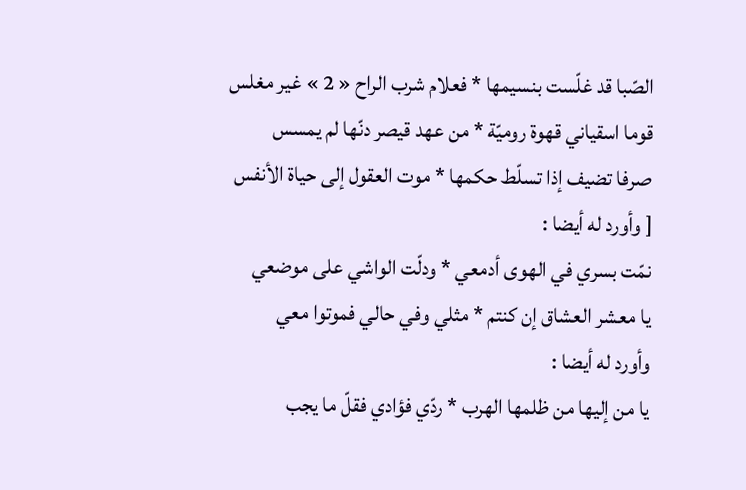الصّبا قد غلّست بنسيمها * فعلام شرب الراح « 2 » غير مغلس
قوما اسقياني قهوة روميّة * من عهد قيصر دنّها لم يمسس
صرفا تضيف إذا تسلّط حكمها * موت العقول إلى حياة الأنفس
[ وأورد له أيضا :
نمّت بسري في الهوى أدمعي * ودلّت الواشي على موضعي
يا معشر العشاق إن كنتم * مثلي وفي حالي فموتوا معي
وأورد له أيضا :
يا من إليها من ظلمها الهرب * ردّي فؤادي فقلّ ما يجب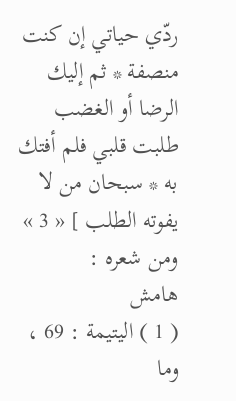ردّي حياتي إن كنت منصفة * ثم إليك الرضا أو الغضب
طلبت قلبي فلم أفتك به * سبحان من لا يفوته الطلب ] « 3 »
ومن شعره :
هامش
( 1 ) اليتيمة : 69 ، وما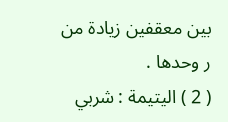بين معقفين زيادة من ر وحدها .
( 2 ) اليتيمة : شربي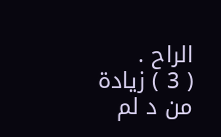الراح .
( 3 ) زيادة من د لم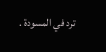ترد في المسودة .